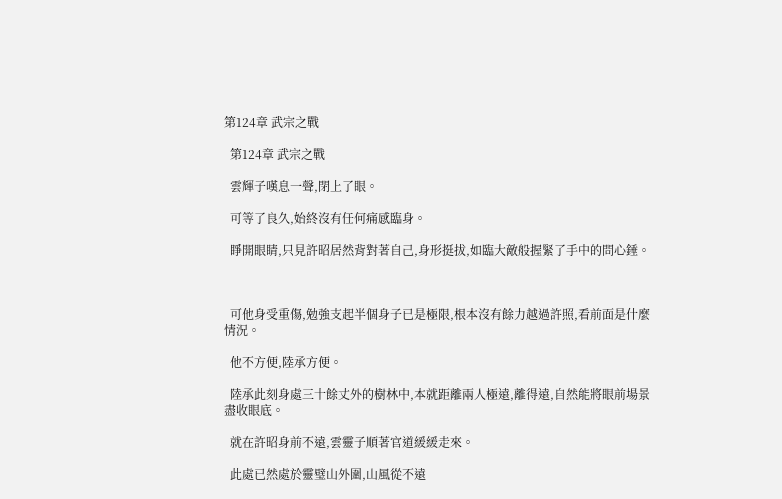第124章 武宗之戰

  第124章 武宗之戰

  雲輝子嘆息一聲,閉上了眼。

  可等了良久,始終沒有任何痛感臨身。

  睜開眼睛,只見許昭居然背對著自己,身形挺拔,如臨大敵般握緊了手中的問心錘。



  可他身受重傷,勉強支起半個身子已是極限,根本沒有餘力越過許照,看前面是什麼情況。

  他不方便,陸承方便。

  陸承此刻身處三十餘丈外的樹林中,本就距離兩人極遠,離得遠,自然能將眼前場景盡收眼底。

  就在許昭身前不遠,雲靈子順著官道緩緩走來。

  此處已然處於靈璧山外圍,山風從不遠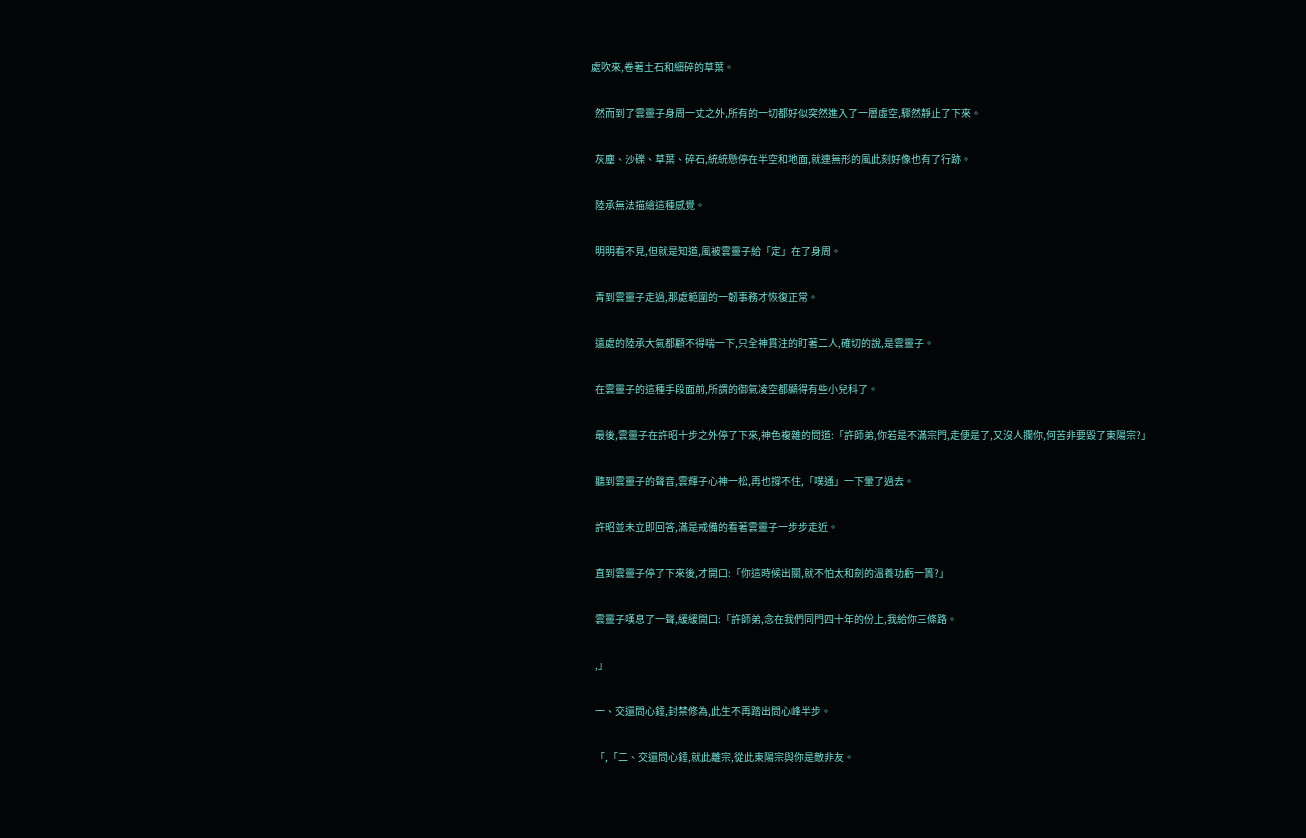處吹來,卷著土石和細碎的草葉。

  然而到了雲靈子身周一丈之外,所有的一切都好似突然進入了一層虛空,驟然靜止了下來。

  灰塵、沙礫、草葉、碎石,統統懸停在半空和地面,就連無形的風此刻好像也有了行跡。

  陸承無法描繪這種感覺。

  明明看不見,但就是知道,風被雲靈子給「定」在了身周。

  青到雲靈子走過,那處範圍的一韌事務才恢復正常。

  遠處的陸承大氣都顧不得喘一下,只全神貫注的盯著二人,確切的說,是雲靈子。

  在雲靈子的這種手段面前,所謂的御氣凌空都顯得有些小兒科了。

  最後,雲靈子在許昭十步之外停了下來,神色複雜的問道:「許師弟,你若是不滿宗門,走便是了,又沒人攔你,何苦非要毀了東陽宗?」

  聽到雲靈子的聲音,雲輝子心神一松,再也撐不住,「噗通」一下暈了過去。

  許昭並未立即回答,滿是戒備的看著雲靈子一步步走近。

  直到雲靈子停了下來後,才開口:「你這時候出關,就不怕太和劍的溫養功虧一簣?」

  雲靈子嘆息了一聲,緩緩開口:「許師弟,念在我們同門四十年的份上,我給你三條路。

  ,」

  一、交還問心錘,封禁修為,此生不再踏出問心峰半步。

  「,「二、交還問心錘,就此離宗,從此東陽宗與你是敵非友。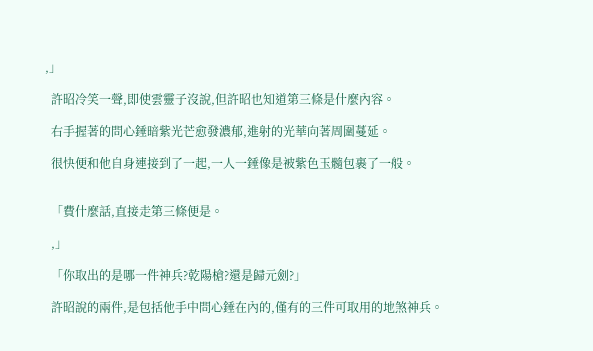,」

  許昭冷笑一聲,即使雲靈子沒說,但許昭也知道第三條是什麼內容。

  右手握著的問心錘暗紫光芒愈發濃郁,進射的光華向著周圍蔓延。

  很快便和他自身連接到了一起,一人一錘像是被紫色玉髓包裹了一般。


  「費什麼話,直接走第三條便是。

  ,」

  「你取出的是哪一件神兵?乾陽槍?還是歸元劍?」

  許昭說的兩件,是包括他手中問心錘在內的,僅有的三件可取用的地煞神兵。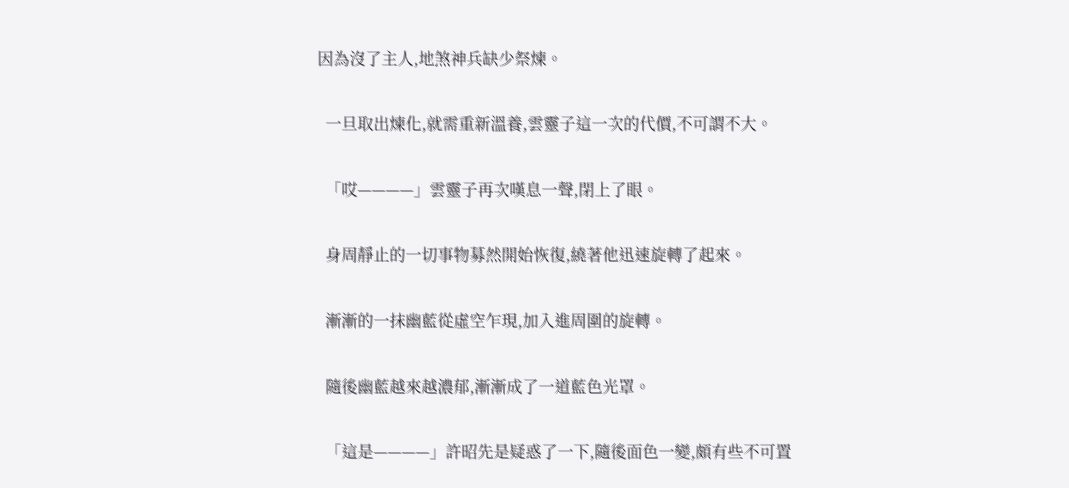因為沒了主人,地煞神兵缺少祭煉。

  一旦取出煉化,就需重新溫養,雲靈子這一次的代價,不可謂不大。

  「哎————」雲靈子再次嘆息一聲,閉上了眼。

  身周靜止的一切事物募然開始恢復,繞著他迅速旋轉了起來。

  漸漸的一抹幽藍從虛空乍現,加入進周圍的旋轉。

  隨後幽藍越來越濃郁,漸漸成了一道藍色光罩。

  「這是————」許昭先是疑惑了一下,隨後面色一變,頗有些不可置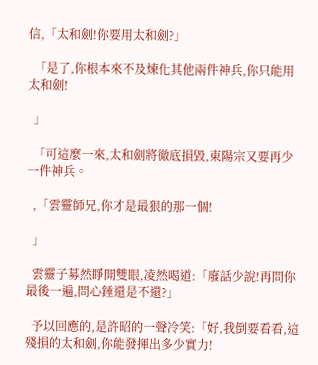信,「太和劍!你要用太和劍?」

  「是了,你根本來不及煉化其他兩件神兵,你只能用太和劍!

  」

  「可這麼一來,太和劍將徹底損毀,東陽宗又要再少一件神兵。

  ,「雲靈師兄,你才是最狠的那一個!

  」

  雲靈子募然睜開雙眼,凌然喝道:「廢話少說!再問你最後一遍,問心錘還是不還?」

  予以回應的,是許昭的一聲冷笑:「好,我倒要看看,這殘損的太和劍,你能發揮出多少實力!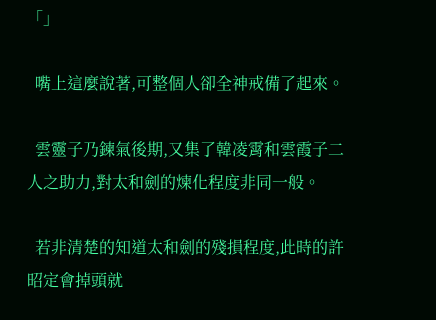「」

  嘴上這麼說著,可整個人卻全神戒備了起來。

  雲靈子乃鍊氣後期,又集了韓凌霄和雲霞子二人之助力,對太和劍的煉化程度非同一般。

  若非清楚的知道太和劍的殘損程度,此時的許昭定會掉頭就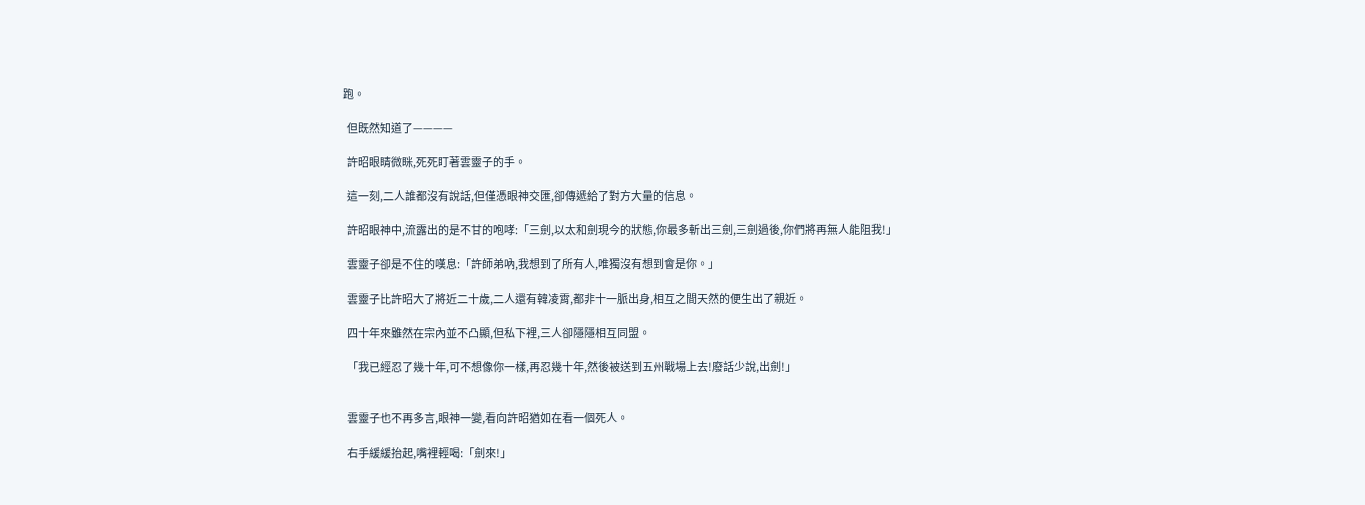跑。

  但既然知道了————

  許昭眼睛微眯,死死盯著雲靈子的手。

  這一刻,二人誰都沒有說話,但僅憑眼神交匯,卻傳遞給了對方大量的信息。

  許昭眼神中,流露出的是不甘的咆哮:「三劍,以太和劍現今的狀態,你最多斬出三劍,三劍過後,你們將再無人能阻我!」

  雲靈子卻是不住的嘆息:「許師弟吶,我想到了所有人,唯獨沒有想到會是你。」

  雲靈子比許昭大了將近二十歲,二人還有韓凌霄,都非十一脈出身,相互之間天然的便生出了親近。

  四十年來雖然在宗內並不凸顯,但私下裡,三人卻隱隱相互同盟。

  「我已經忍了幾十年,可不想像你一樣,再忍幾十年,然後被送到五州戰場上去!廢話少說,出劍!」


  雲靈子也不再多言,眼神一變,看向許昭猶如在看一個死人。

  右手緩緩抬起,嘴裡輕喝:「劍來!」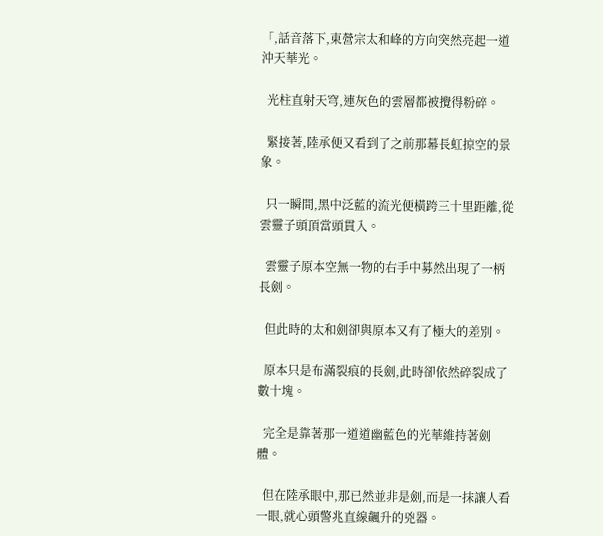「,話音落下,東營宗太和峰的方向突然亮起一道沖天華光。

  光柱直射天穹,連灰色的雲層都被攪得粉碎。

  緊接著,陸承便又看到了之前那幕長虹掠空的景象。

  只一瞬間,黑中泛藍的流光便橫跨三十里距離,從雲靈子頭頂當頭貫入。

  雲靈子原本空無一物的右手中募然出現了一柄長劍。

  但此時的太和劍卻與原本又有了極大的差別。

  原本只是布滿裂痕的長劍,此時卻依然碎裂成了數十塊。

  完全是靠著那一道道幽藍色的光華維持著劍體。

  但在陸承眼中,那已然並非是劍,而是一抹讓人看一眼,就心頭警兆直線飆升的兇器。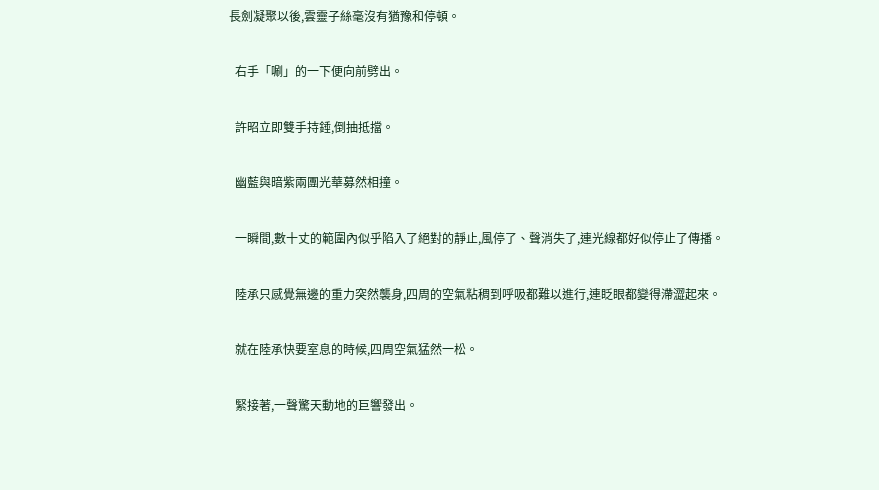長劍凝聚以後,雲靈子絲毫沒有猶豫和停頓。

  右手「唰」的一下便向前劈出。

  許昭立即雙手持錘,倒抽抵擋。

  幽藍與暗紫兩團光華募然相撞。

  一瞬間,數十丈的範圍內似乎陷入了絕對的靜止,風停了、聲消失了,連光線都好似停止了傳播。

  陸承只感覺無邊的重力突然襲身,四周的空氣粘稠到呼吸都難以進行,連眨眼都變得滯澀起來。

  就在陸承快要室息的時候,四周空氣猛然一松。

  緊接著,一聲驚天動地的巨響發出。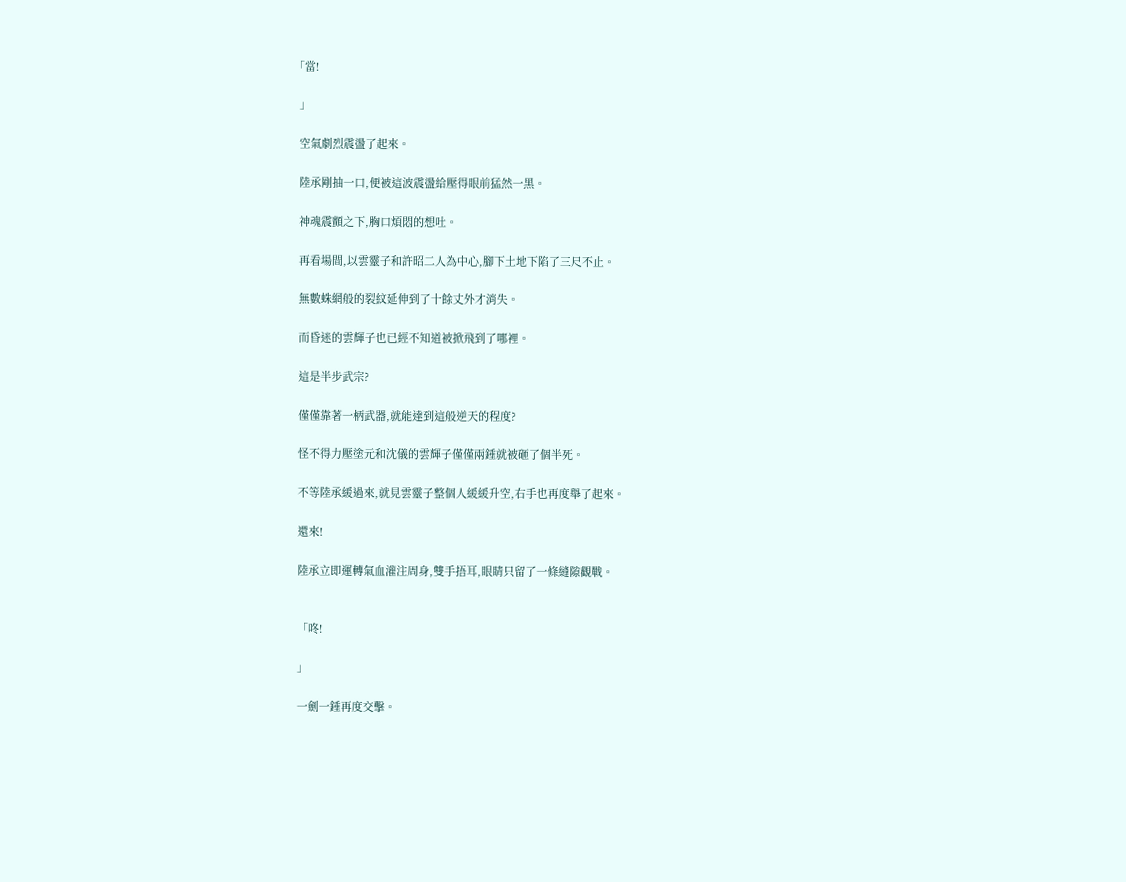「當!

  」

  空氣劇烈震盪了起來。

  陸承剛抽一口,便被這波震盪給壓得眼前猛然一黑。

  神魂震顫之下,胸口煩悶的想吐。

  再看場間,以雲靈子和許昭二人為中心,腳下土地下陷了三尺不止。

  無數蛛網般的裂紋延伸到了十餘丈外才消失。

  而昏迷的雲輝子也已經不知道被掀飛到了哪裡。

  這是半步武宗?

  僅僅靠著一柄武器,就能達到這般逆天的程度?

  怪不得力壓塗元和沈儀的雲輝子僅僅兩錘就被砸了個半死。

  不等陸承緩過來,就見雲靈子整個人緩緩升空,右手也再度舉了起來。

  還來!

  陸承立即運轉氣血灌注周身,雙手捂耳,眼睛只留了一條縫隙觀戰。


  「咚!

  」

  一劍一錘再度交擊。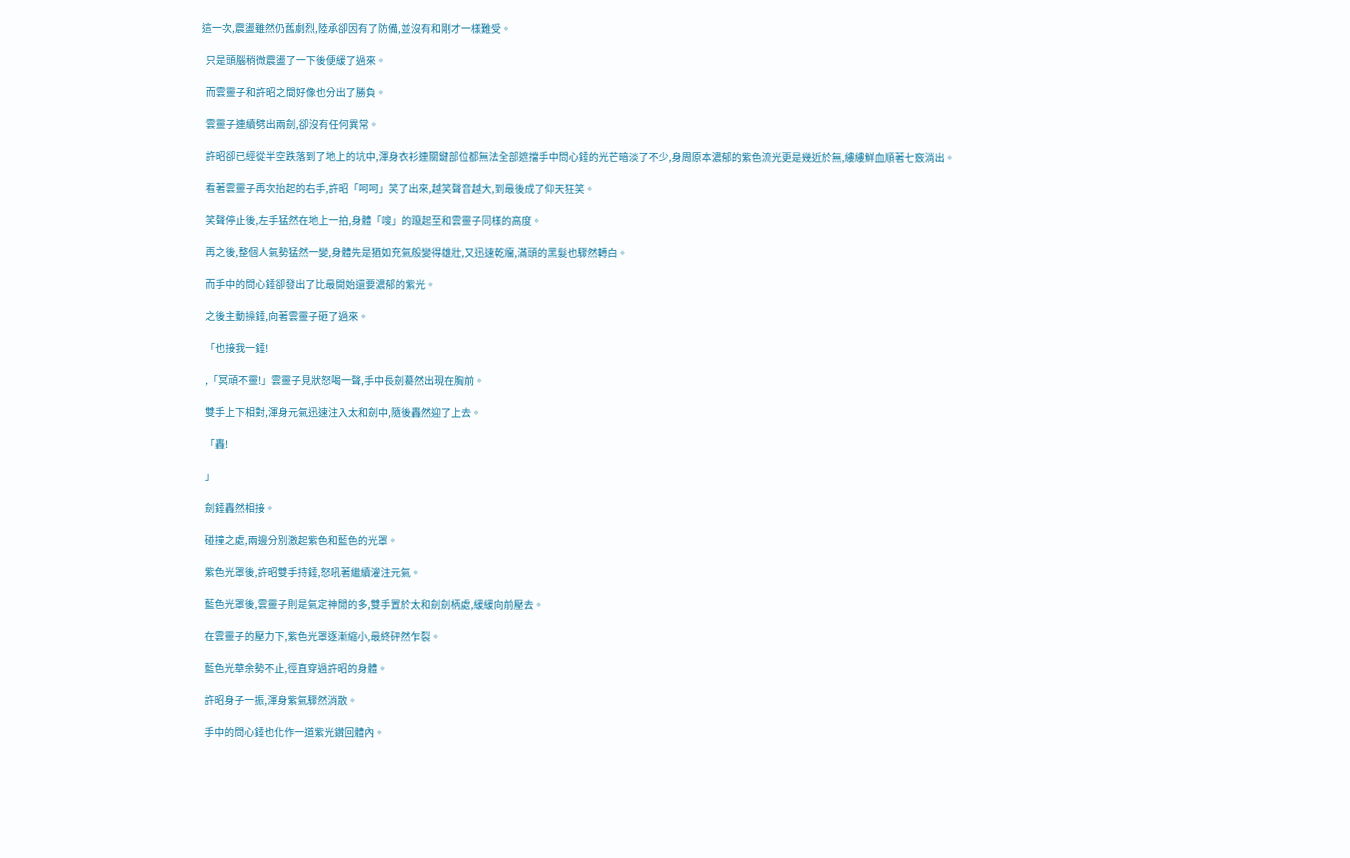這一次,震盪雖然仍舊劇烈,陸承卻因有了防備,並沒有和剛才一樣難受。

  只是頭腦稍微震盪了一下後便緩了過來。

  而雲靈子和許昭之間好像也分出了勝負。

  雲靈子連續劈出兩劍,卻沒有任何異常。

  許昭卻已經從半空跌落到了地上的坑中,渾身衣衫連關鍵部位都無法全部遮擋手中問心錘的光芒暗淡了不少,身周原本濃郁的紫色流光更是幾近於無,縷縷鮮血順著七竅淌出。

  看著雲靈子再次抬起的右手,許昭「呵呵」笑了出來,越笑聲音越大,到最後成了仰天狂笑。

  笑聲停止後,左手猛然在地上一拍,身體「嗖」的躥起至和雲靈子同樣的高度。

  再之後,整個人氣勢猛然一變,身體先是猶如充氣般變得雄壯,又迅速乾癟,滿頭的黑髮也驟然轉白。

  而手中的問心錘卻發出了比最開始還要濃郁的紫光。

  之後主動操錘,向著雲靈子砸了過來。

  「也接我一錘!

  ,「冥頑不靈!」雲靈子見狀怒喝一聲,手中長劍驀然出現在胸前。

  雙手上下相對,渾身元氣迅速注入太和劍中,隨後轟然迎了上去。

  「轟!

  」

  劍錘轟然相接。

  碰撞之處,兩邊分別激起紫色和藍色的光罩。

  紫色光罩後,許昭雙手持錘,怒吼著繼續灌注元氣。

  藍色光罩後,雲靈子則是氣定神閒的多,雙手置於太和劍劍柄處,緩緩向前壓去。

  在雲靈子的壓力下,紫色光罩逐漸縮小,最終砰然乍裂。

  藍色光華余勢不止,徑直穿過許昭的身體。

  許昭身子一振,渾身紫氣驟然消散。

  手中的問心錘也化作一道紫光鑽回體內。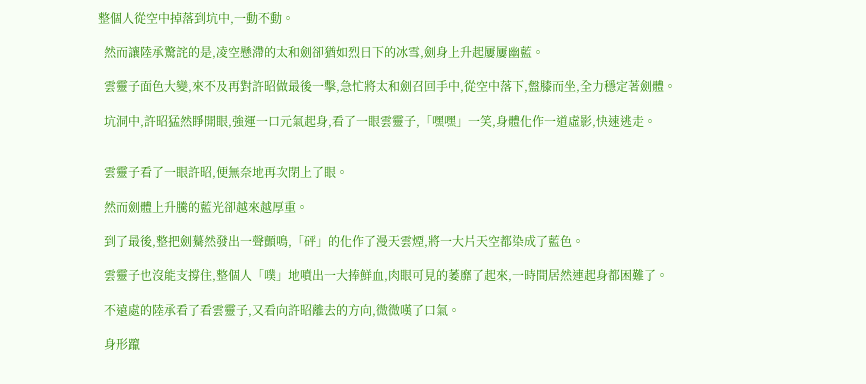整個人從空中掉落到坑中,一動不動。

  然而讓陸承驚詫的是,凌空懸滯的太和劍卻猶如烈日下的冰雪,劍身上升起屢屢幽藍。

  雲靈子面色大變,來不及再對許昭做最後一擊,急忙將太和劍召回手中,從空中落下,盤膝而坐,全力穩定著劍體。

  坑洞中,許昭猛然睜開眼,強運一口元氣起身,看了一眼雲靈子,「嘿嘿」一笑,身體化作一道虛影,快速逃走。


  雲靈子看了一眼許昭,便無奈地再次閉上了眼。

  然而劍體上升騰的藍光卻越來越厚重。

  到了最後,整把劍驀然發出一聲顫鳴,「砰」的化作了漫天雲煙,將一大片天空都染成了藍色。

  雲靈子也沒能支撐住,整個人「噗」地噴出一大捧鮮血,肉眼可見的萎靡了起來,一時間居然連起身都困難了。

  不遠處的陸承看了看雲靈子,又看向許昭離去的方向,微微嘆了口氣。

  身形躥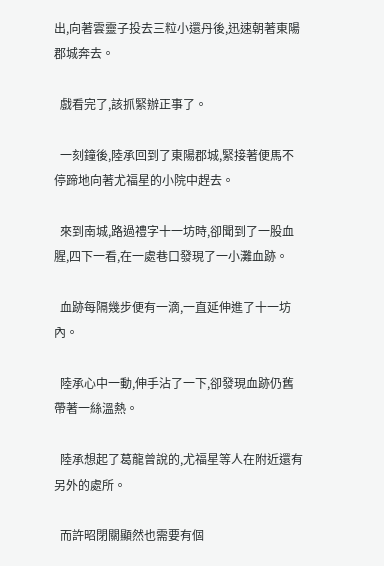出,向著雲靈子投去三粒小還丹後,迅速朝著東陽郡城奔去。

  戲看完了,該抓緊辦正事了。

  一刻鐘後,陸承回到了東陽郡城,緊接著便馬不停蹄地向著尤福星的小院中趕去。

  來到南城,路過禮字十一坊時,卻聞到了一股血腥,四下一看,在一處巷口發現了一小灘血跡。

  血跡每隔幾步便有一滴,一直延伸進了十一坊內。

  陸承心中一動,伸手沾了一下,卻發現血跡仍舊帶著一絲溫熱。

  陸承想起了葛龍曾說的,尤福星等人在附近還有另外的處所。

  而許昭閉關顯然也需要有個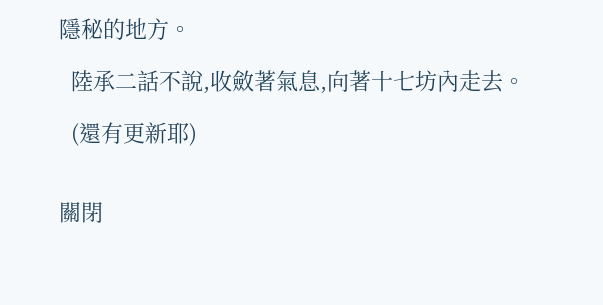隱秘的地方。

  陸承二話不說,收斂著氣息,向著十七坊內走去。

  (還有更新耶)


關閉